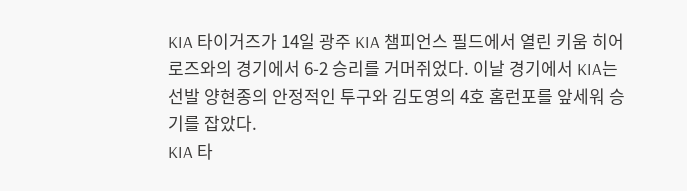KIA 타이거즈가 14일 광주 KIA 챔피언스 필드에서 열린 키움 히어로즈와의 경기에서 6-2 승리를 거머쥐었다. 이날 경기에서 KIA는 선발 양현종의 안정적인 투구와 김도영의 4호 홈런포를 앞세워 승기를 잡았다.
KIA 타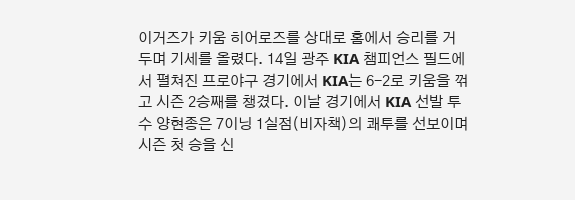이거즈가 키움 히어로즈를 상대로 홈에서 승리를 거두며 기세를 올렸다. 14일 광주 KIA 챔피언스 필드에서 펼쳐진 프로야구 경기에서 KIA는 6-2로 키움을 꺾고 시즌 2승째를 챙겼다. 이날 경기에서 KIA 선발 투수 양현종은 7이닝 1실점(비자책)의 쾌투를 선보이며 시즌 첫 승을 신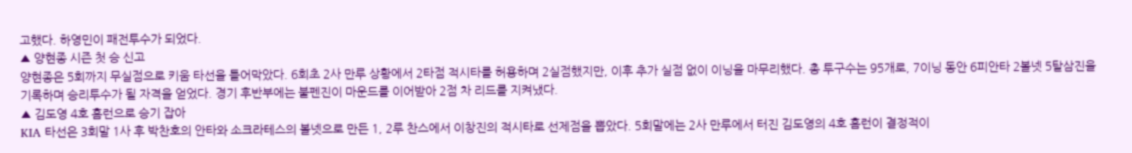고했다. 하영민이 패전투수가 되었다.
▲ 양현종 시즌 첫 승 신고
양현종은 5회까지 무실점으로 키움 타선을 틀어막았다. 6회초 2사 만루 상황에서 2타점 적시타를 허용하며 2실점했지만, 이후 추가 실점 없이 이닝을 마무리했다. 총 투구수는 95개로, 7이닝 동안 6피안타 2볼넷 5탈삼진을 기록하며 승리투수가 될 자격을 얻었다. 경기 후반부에는 불펜진이 마운드를 이어받아 2점 차 리드를 지켜냈다.
▲ 김도영 4호 홈런으로 승기 잡아
KIA 타선은 3회말 1사 후 박찬호의 안타와 소크라테스의 볼넷으로 만든 1, 2루 찬스에서 이창진의 적시타로 선제점을 뽑았다. 5회말에는 2사 만루에서 터진 김도영의 4호 홈런이 결정적이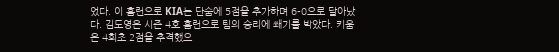었다. 이 홈런으로 KIA는 단숨에 5점을 추가하며 6-0으로 달아났다. 김도영은 시즌 4호 홈런으로 팀의 승리에 쐐기를 박았다. 키움은 4회초 2점을 추격했으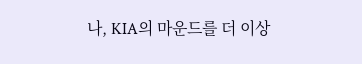나, KIA의 마운드를 더 이상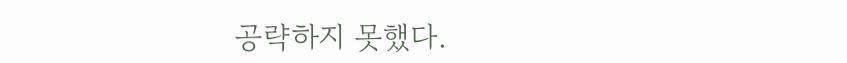공략하지 못했다.